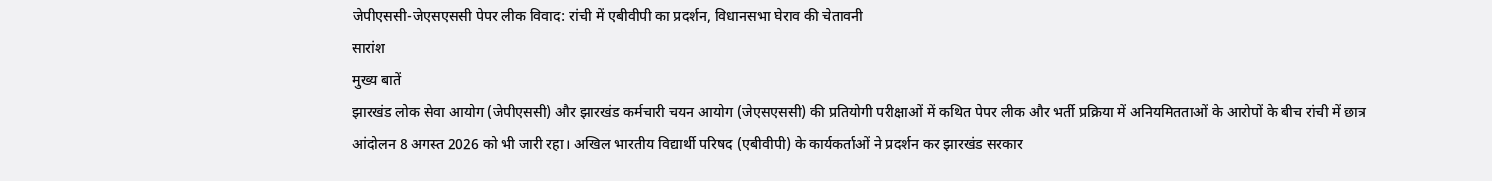जेपीएससी-जेएसएससी पेपर लीक विवाद: रांची में एबीवीपी का प्रदर्शन, विधानसभा घेराव की चेतावनी
सारांश
मुख्य बातें
झारखंड लोक सेवा आयोग (जेपीएससी) और झारखंड कर्मचारी चयन आयोग (जेएसएससी) की प्रतियोगी परीक्षाओं में कथित पेपर लीक और भर्ती प्रक्रिया में अनियमितताओं के आरोपों के बीच रांची में छात्र आंदोलन 8 अगस्त 2026 को भी जारी रहा। अखिल भारतीय विद्यार्थी परिषद (एबीवीपी) के कार्यकर्ताओं ने प्रदर्शन कर झारखंड सरकार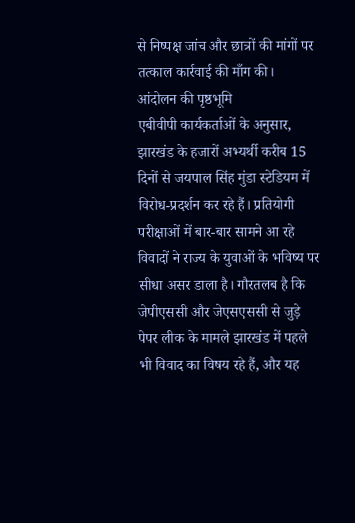से निष्पक्ष जांच और छात्रों की मांगों पर तत्काल कार्रवाई की माँग की।
आंदोलन की पृष्ठभूमि
एबीवीपी कार्यकर्ताओं के अनुसार, झारखंड के हजारों अभ्यर्थी करीब 15 दिनों से जयपाल सिंह मुंडा स्टेडियम में विरोध-प्रदर्शन कर रहे हैं। प्रतियोगी परीक्षाओं में बार-बार सामने आ रहे विवादों ने राज्य के युवाओं के भविष्य पर सीधा असर डाला है। गौरतलब है कि जेपीएससी और जेएसएससी से जुड़े पेपर लीक के मामले झारखंड में पहले भी विवाद का विषय रहे हैं, और यह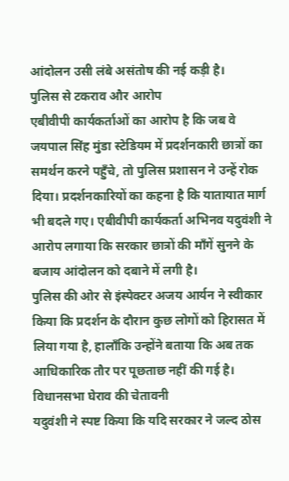आंदोलन उसी लंबे असंतोष की नई कड़ी है।
पुलिस से टकराव और आरोप
एबीवीपी कार्यकर्ताओं का आरोप है कि जब वे जयपाल सिंह मुंडा स्टेडियम में प्रदर्शनकारी छात्रों का समर्थन करने पहुँचे, तो पुलिस प्रशासन ने उन्हें रोक दिया। प्रदर्शनकारियों का कहना है कि यातायात मार्ग भी बदले गए। एबीवीपी कार्यकर्ता अभिनव यदुवंशी ने आरोप लगाया कि सरकार छात्रों की माँगें सुनने के बजाय आंदोलन को दबाने में लगी है।
पुलिस की ओर से इंस्पेक्टर अजय आर्यन ने स्वीकार किया कि प्रदर्शन के दौरान कुछ लोगों को हिरासत में लिया गया है, हालाँकि उन्होंने बताया कि अब तक आधिकारिक तौर पर पूछताछ नहीं की गई है।
विधानसभा घेराव की चेतावनी
यदुवंशी ने स्पष्ट किया कि यदि सरकार ने जल्द ठोस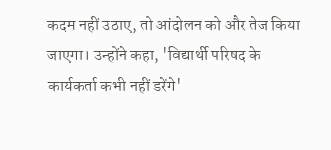कदम नहीं उठाए, तो आंदोलन को और तेज किया जाएगा। उन्होंने कहा, 'विद्यार्थी परिषद के कार्यकर्ता कभी नहीं डरेंगे'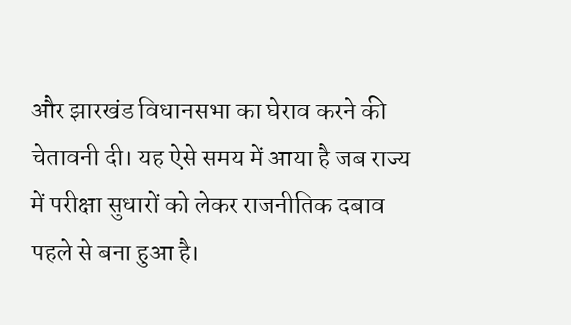और झारखंड विधानसभा का घेराव करने की चेतावनी दी। यह ऐसे समय में आया है जब राज्य में परीक्षा सुधारों को लेकर राजनीतिक दबाव पहले से बना हुआ है।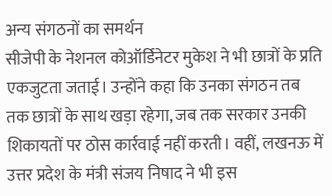अन्य संगठनों का समर्थन
सीजेपी के नेशनल कोऑर्डिनेटर मुकेश ने भी छात्रों के प्रति एकजुटता जताई। उन्होंने कहा कि उनका संगठन तब तक छात्रों के साथ खड़ा रहेगा, जब तक सरकार उनकी शिकायतों पर ठोस कार्रवाई नहीं करती। वहीं, लखनऊ में उत्तर प्रदेश के मंत्री संजय निषाद ने भी इस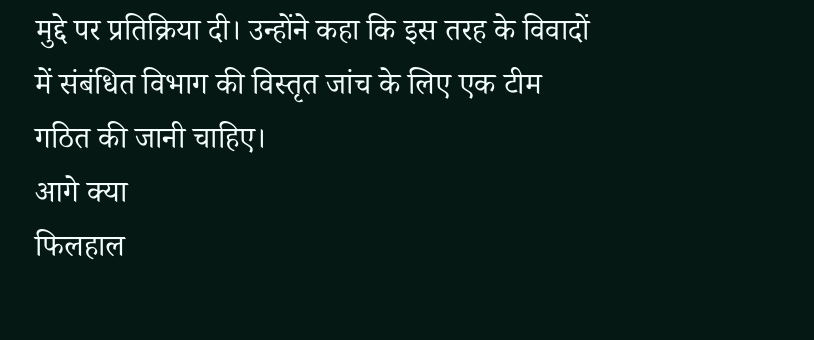मुद्दे पर प्रतिक्रिया दी। उन्होंने कहा कि इस तरह के विवादों में संबंधित विभाग की विस्तृत जांच के लिए एक टीम गठित की जानी चाहिए।
आगे क्या
फिलहाल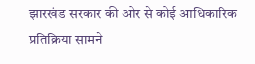झारखंड सरकार की ओर से कोई आधिकारिक प्रतिक्रिया सामने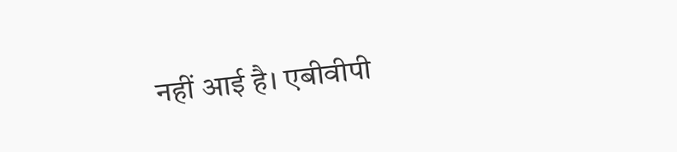नहीं आई है। एबीवीपी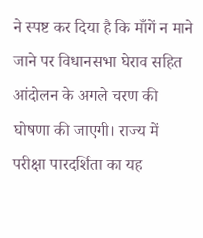ने स्पष्ट कर दिया है कि माँगें न माने जाने पर विधानसभा घेराव सहित आंदोलन के अगले चरण की घोषणा की जाएगी। राज्य में परीक्षा पारदर्शिता का यह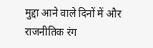मुद्दा आने वाले दिनों में और राजनीतिक रंग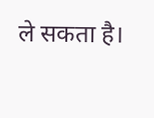ले सकता है।